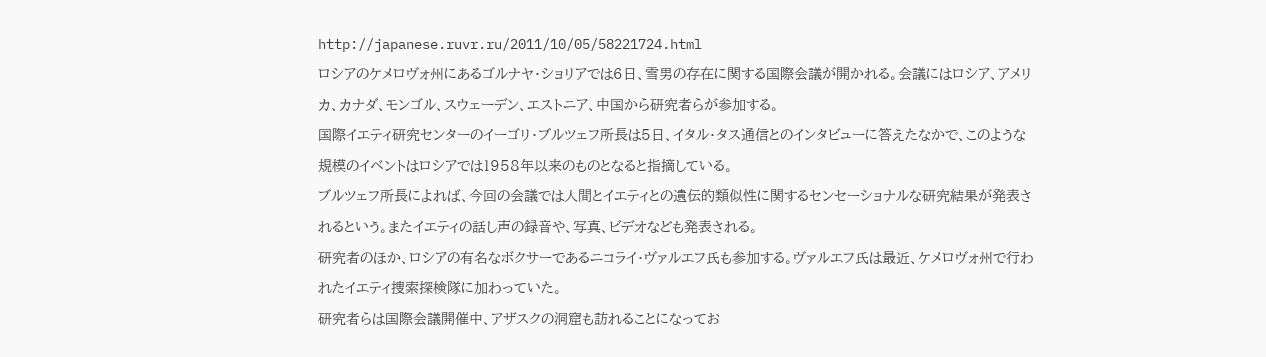http://japanese.ruvr.ru/2011/10/05/58221724.html
ロシアのケメロヴォ州にあるゴルナヤ・ショリアでは6日、雪男の存在に関する国際会議が開かれる。会議にはロシア、アメリカ、カナダ、モンゴル、スウェーデン、エストニア、中国から研究者らが参加する。
国際イエティ研究センターのイーゴリ・ブルツェフ所長は5日、イタル・タス通信とのインタビューに答えたなかで、このような規模のイベントはロシアでは1958年以来のものとなると指摘している。
ブルツェフ所長によれば、今回の会議では人間とイエティとの遺伝的類似性に関するセンセーショナルな研究結果が発表されるという。またイエティの話し声の録音や、写真、ビデオなども発表される。
研究者のほか、ロシアの有名なボクサーであるニコライ・ヴァルエフ氏も参加する。ヴァルエフ氏は最近、ケメロヴォ州で行われたイエティ捜索探検隊に加わっていた。
研究者らは国際会議開催中、アザスクの洞窟も訪れることになってお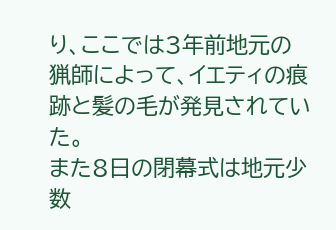り、ここでは3年前地元の猟師によって、イエティの痕跡と髪の毛が発見されていた。
また8日の閉幕式は地元少数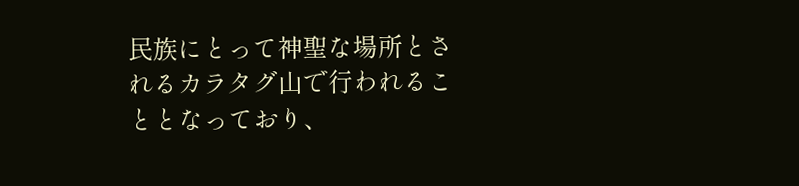民族にとって神聖な場所とされるカラタグ山で行われることとなっており、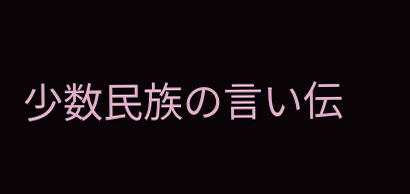少数民族の言い伝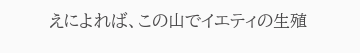えによれば、この山でイエティの生殖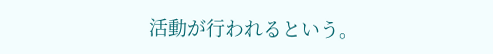活動が行われるという。